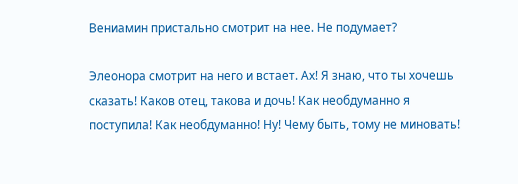Вениамин пристально смотрит на нее. Не подумает?

Элеонора смотрит на него и встает. Ах! Я знаю, что ты хочешь сказать! Каков отец, такова и дочь! Как необдуманно я поступила! Как необдуманно! Ну! Чему быть, тому не миновать!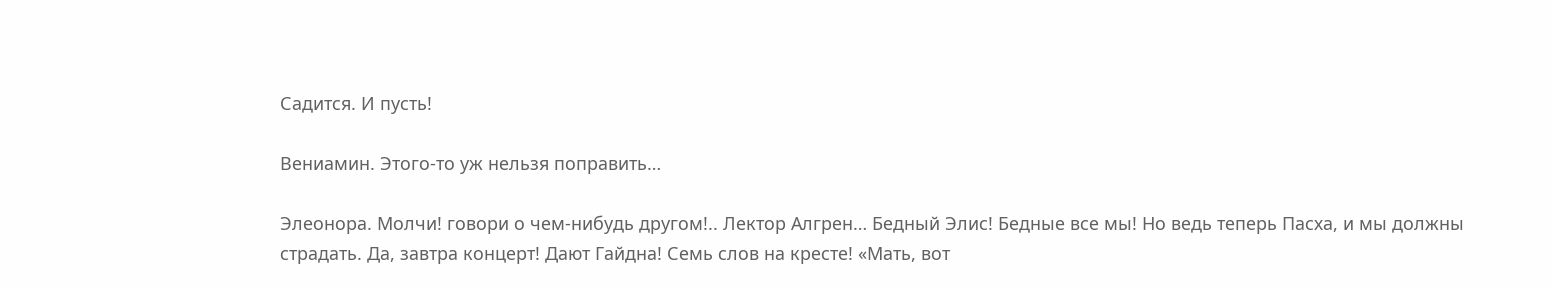Садится. И пусть!

Вениамин. Этого-то уж нельзя поправить…

Элеонора. Молчи! говори о чем-нибудь другом!.. Лектор Алгрен… Бедный Элис! Бедные все мы! Но ведь теперь Пасха, и мы должны страдать. Да, завтра концерт! Дают Гайдна! Семь слов на кресте! «Мать, вот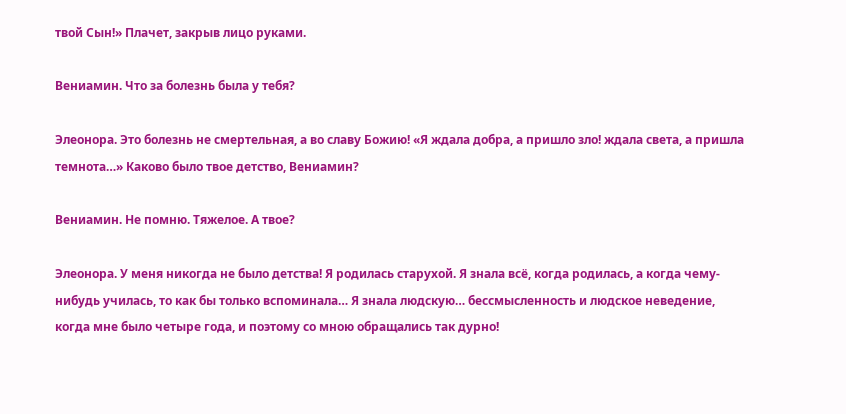твой Сын!» Плачет, закрыв лицо руками.

Вениамин. Что за болезнь была у тебя?

Элеонора. Это болезнь не смертельная, а во славу Божию! «Я ждала добра, а пришло зло! ждала света, а пришла темнота…» Каково было твое детство, Вениамин?

Вениамин. Не помню. Тяжелое. А твое?

Элеонора. У меня никогда не было детства! Я родилась старухой. Я знала всё, когда родилась, а когда чему-нибудь училась, то как бы только вспоминала… Я знала людскую… бессмысленность и людское неведение, когда мне было четыре года, и поэтому со мною обращались так дурно!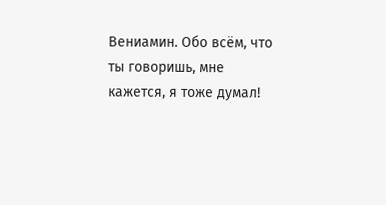Вениамин. Обо всём, что ты говоришь, мне кажется, я тоже думал!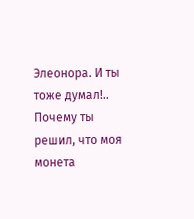Элеонора. И ты тоже думал!.. Почему ты решил, что моя монета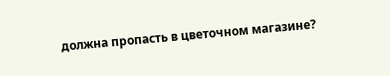должна пропасть в цветочном магазине?